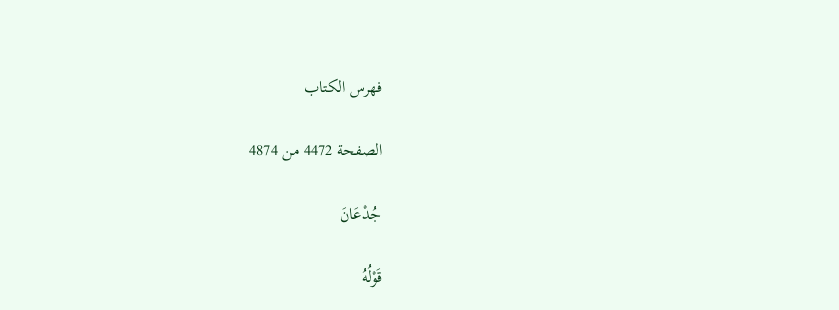فهرس الكتاب

الصفحة 4472 من 4874

جُدْعَانَ

قَوْلُهُ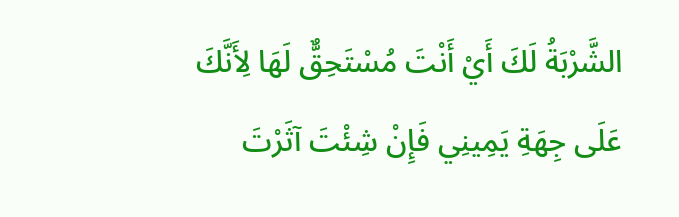الشَّرْبَةُ لَكَ أَيْ أَنْتَ مُسْتَحِقٌّ لَهَا لِأَنَّكَ عَلَى جِهَةِ يَمِينِي فَإِنْ شِئْتَ آثَرْتَ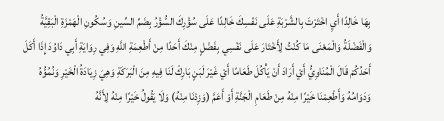بِهَا خَالِدًا أَيِ اخْتَرْتَ بِالشَّرْبَةِ عَلَى نَفْسِكَ خَالِدًا عَلَى سُؤْرِكَ السُّؤْرُ بِضَمِّ السِّينِ وَسُكُونِ الْهَمْزَةِ الْبَقِيَّةُ وَالْفَضْلَةُ وَالْمَعْنَى مَا كُنْتُ لِأَخْتَارَ عَلَى نَفْسِي بِفَضْلٍ مِنْكَ أَحَدًا مِنْ أَطْعِمَةِ اللَّهِ وَفِي رِوَايَةِ أَبِي دَاوُدَ إِذَا أَكَلَ أَحَدُكُمْ قَالَ الْمُنَاوِيُّ أَيْ أَرَادَ أَنْ يَأْكُلَ طَعَامًا أَيْ غَيْرَ لَبَنٍ بَارِكْ لَنَا فِيهِ مِنَ الْبَرَكَةِ وَهِيَ زِيَادَةُ الْخَيْرِ وَنُمُوُّهُ وَدَوَامُهُ وَأَطْعِمْنَا خَيْرًا مِنْهُ مِنْ طَعَامِ الْجَنَّةِ أَوْ أَعَمَّ (وَزِدْنَا مِنْهُ) وَلَا يَقُولُ خَيْرًا مِنْهُ لِأَنَّهُ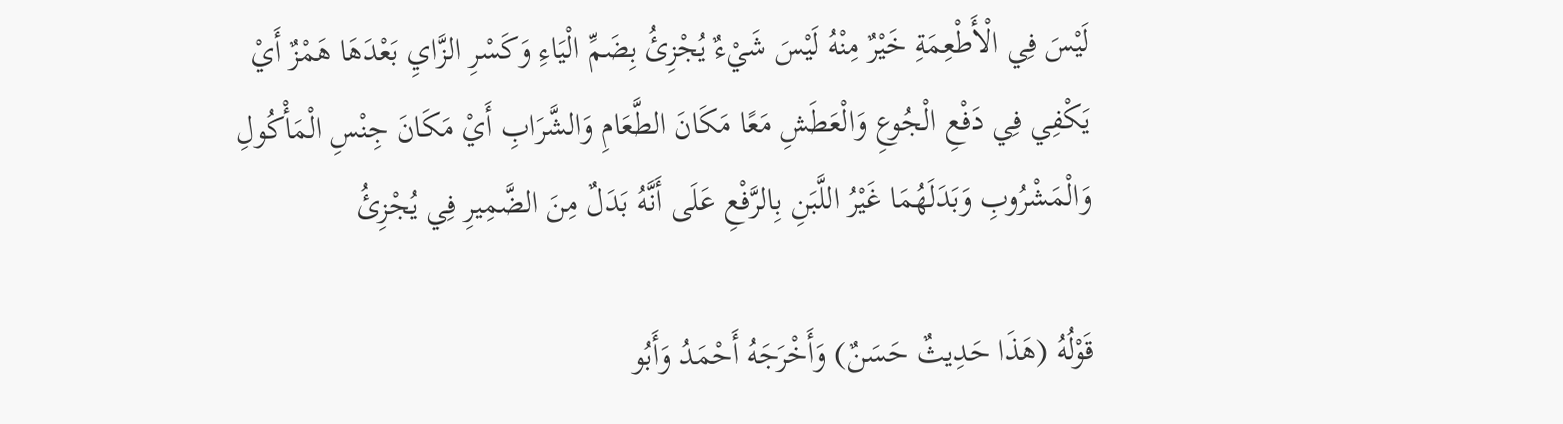لَيْسَ فِي الْأَطْعِمَةِ خَيْرٌ مِنْهُ لَيْسَ شَيْءٌ يُجْزِئُ بِضَمِّ الْيَاءِ وَكَسْرِ الزَّايِ بَعْدَهَا هَمْزٌ أَيْ يَكْفِي فِي دَفْعِ الْجُوعِ وَالْعَطَشِ مَعًا مَكَانَ الطَّعَامِ وَالشَّرَابِ أَيْ مَكَانَ جِنْسِ الْمَأْكُولِ وَالْمَشْرُوبِ وَبَدَلَهُمَا غَيْرُ اللَّبَنِ بِالرَّفْعِ عَلَى أَنَّهُ بَدَلٌ مِنَ الضَّمِيرِ فِي يُجْزِئُ

قَوْلُهُ (هَذَا حَدِيثٌ حَسَنٌ) وَأَخْرَجَهُ أَحْمَدُ وَأَبُو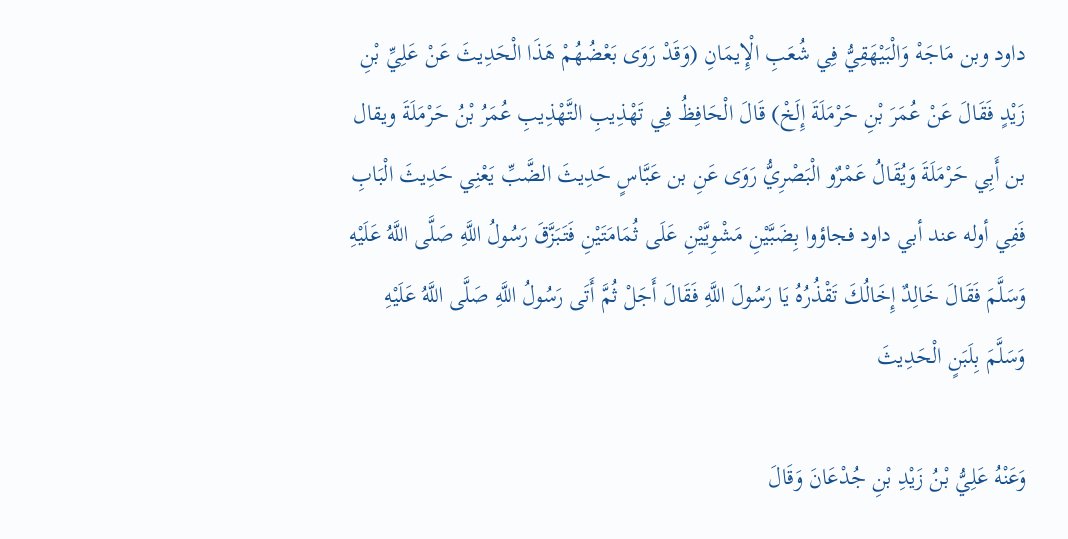داود وبن مَاجَهْ وَالْبَيْهَقِيُّ فِي شُعَبِ الْإِيمَانِ (وَقَدْ رَوَى بَعْضُهُمْ هَذَا الْحَدِيثَ عَنْ عَلِيِّ بْنِ زَيْدٍ فَقَالَ عَنْ عُمَرَ بْنِ حَرْمَلَةَ إِلَخْ) قَالَ الْحَافِظُ فِي تَهْذِيبِ التَّهْذِيبِ عُمَرُ بْنُ حَرْمَلَةَ ويقال بن أَبِي حَرْمَلَةَ وَيُقَالُ عَمْرٌو الْبَصْرِيُّ رَوَى عَنِ بن عَبَّاسٍ حَدِيثَ الضَّبِّ يَعْنِي حَدِيثَ الْبَابِ فَفِي أوله عند أبي داود فجاؤوا بِضَبَّيْنِ مَشْوِيَّيْنِ عَلَى ثُمَامَتَيْنِ فَتَبَزَّقَ رَسُولُ اللَّهِ صَلَّى اللَّهُ عَلَيْهِ وَسَلَّمَ فَقَالَ خَالِدٌ إِخَالُكَ تَقْذُرُهُ يَا رَسُولَ اللَّهِ فَقَالَ أَجَلْ ثُمَّ أَتَى رَسُولُ اللَّهِ صَلَّى اللَّهُ عَلَيْهِ وَسَلَّمَ بِلَبَنٍ الْحَدِيثَ

وَعَنْهُ عَلِيُّ بْنُ زَيْدِ بْنِ جُدْعَانَ وَقَالَ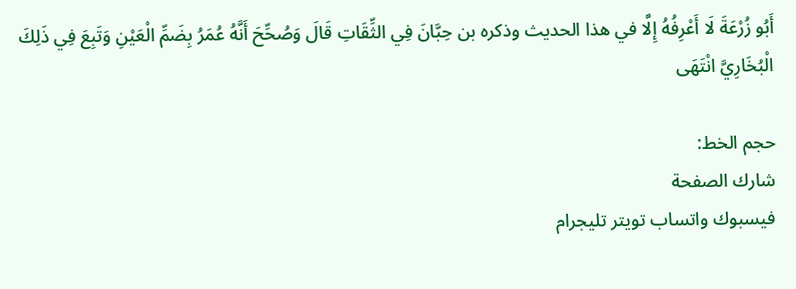أَبُو زُرْعَةَ لَا أَعْرِفُهُ إِلَّا في هذا الحديث وذكره بن حِبَّانَ فِي الثِّقَاتِ قَالَ وَصُحِّحَ أَنَّهُ عُمَرُ بِضَمِّ الْعَيْنِ وَتَبِعَ فِي ذَلِكَ الْبُخَارِيَّ انْتَهَى

حجم الخط:
شارك الصفحة
فيسبوك واتساب تويتر تليجرام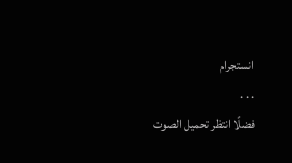انستجرام
. . .
فضلًا انتظر تحميل الصوت